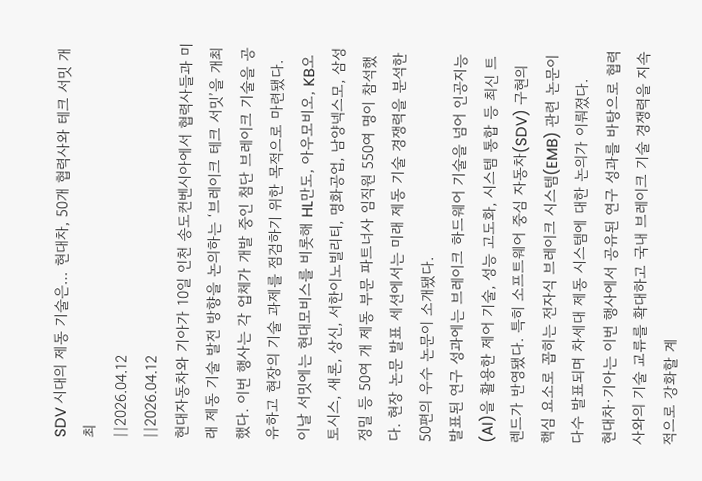SDV 시대의 제동 기술은… 현대차, 50개 협력사와 테크 서밋 개최
||2026.04.12
||2026.04.12
현대자동차와 기아가 10일 인천 송도컨벤시아에서 협력사들과 미래 제동 기술 발전 방향을 논의하는 ‘브레이크 테크 서밋’을 개최했다. 이번 행사는 각 업체가 개발 중인 첨단 브레이크 기술을 공유하고 현장의 기술 과제를 점검하기 위한 목적으로 마련됐다.
이날 서밋에는 현대모비스를 비롯해 HL만도, 아우모비오, KB오토시스, 새론, 상신, 서한이노빌리티, 명화공업, 남양넥스모, 삼성정밀 등 50여 개 제동 부문 파트너사 임직원 550여 명이 참석했다. 현장 논문 발표 세션에서는 미래 제동 기술 경쟁력을 분석한 50편의 우수 논문이 소개됐다.
발표된 연구 성과에는 브레이크 하드웨어 기술을 넘어 인공지능(AI)을 활용한 제어 기술, 성능 고도화, 시스템 통합 등 최신 트렌드가 반영됐다. 특히 소프트웨어 중심 자동차(SDV) 구현의 핵심 요소로 꼽히는 전자식 브레이크 시스템(EMB) 관련 논문이 다수 발표되며 차세대 제동 시스템에 대한 논의가 이뤄졌다.
현대차·기아는 이번 행사에서 공유된 연구 성과를 바탕으로 협력사와의 기술 교류를 확대하고 국내 브레이크 기술 경쟁력을 지속적으로 강화할 계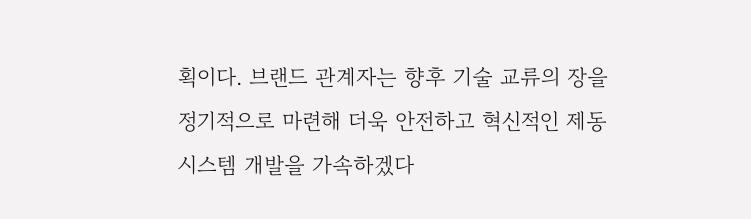획이다. 브랜드 관계자는 향후 기술 교류의 장을 정기적으로 마련해 더욱 안전하고 혁신적인 제동 시스템 개발을 가속하겠다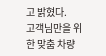고 밝혔다.
고객님만을 위한 맞춤 차량